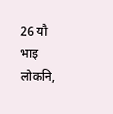26 यौ भाइ लोकनि,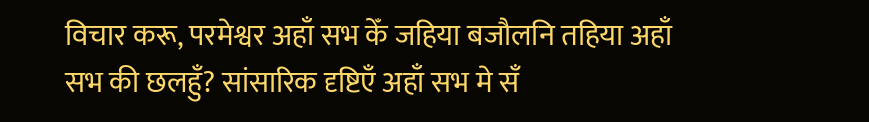विचार करू, परमेश्वर अहाँ सभ केँ जहिया बजौलनि तहिया अहाँ सभ की छलहुँ? सांसारिक दृष्टिएँ अहाँ सभ मे सँ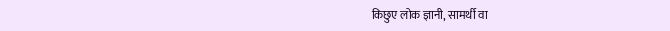किछुए लोक ज्ञानी, सामर्थी वा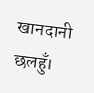खानदानी छलहुँ।